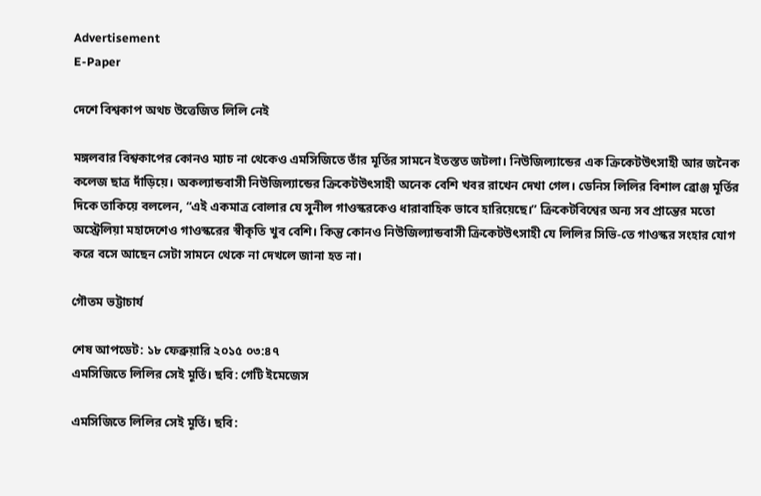Advertisement
E-Paper

দেশে বিশ্বকাপ অথচ উত্তেজিত লিলি নেই

মঙ্গলবার বিশ্বকাপের কোনও ম্যাচ না থেকেও এমসিজিতে তাঁর মূর্তির সামনে ইতস্তত জটলা। নিউজিল্যান্ডের এক ক্রিকেটউৎসাহী আর জনৈক কলেজ ছাত্র দাঁড়িয়ে। অকল্যান্ডবাসী নিউজিল্যান্ডের ক্রিকেটউৎসাহী অনেক বেশি খবর রাখেন দেখা গেল। ডেনিস লিলির বিশাল ব্রোঞ্জ মূর্তির দিকে তাকিয়ে বললেন, “এই একমাত্র বোলার যে সুনীল গাওস্করকেও ধারাবাহিক ভাবে হারিয়েছে।” ক্রিকেটবিশ্বের অন্য সব প্রান্তের মতো অস্ট্রেলিয়া মহাদেশেও গাওস্করের স্বীকৃতি খুব বেশি। কিন্তু কোনও নিউজিল্যান্ডবাসী ক্রিকেটউৎসাহী যে লিলির সিভি-তে গাওস্কর সংহার যোগ করে বসে আছেন সেটা সামনে থেকে না দেখলে জানা হত না।

গৌতম ভট্টাচার্য

শেষ আপডেট: ১৮ ফেব্রুয়ারি ২০১৫ ০৩:৪৭
এমসিজিতে লিলির সেই মূর্তি। ছবি: গেটি ইমেজেস

এমসিজিতে লিলির সেই মূর্তি। ছবি: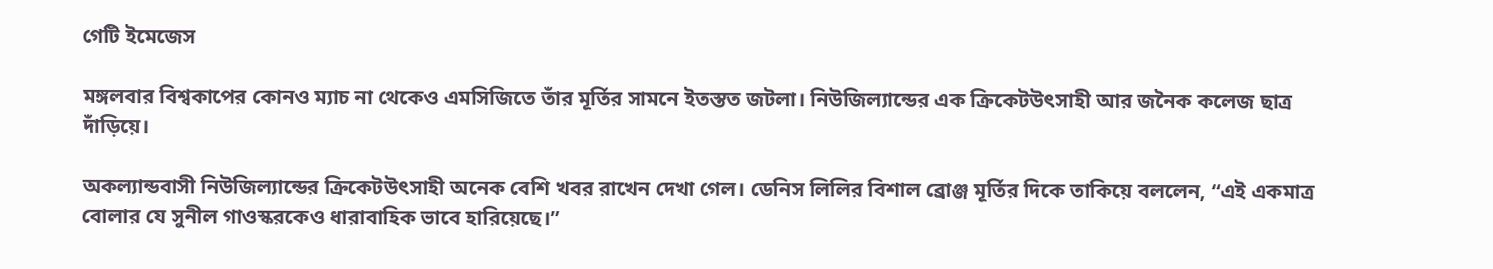গেটি ইমেজেস

মঙ্গলবার বিশ্বকাপের কোনও ম্যাচ না থেকেও এমসিজিতে তাঁর মূর্তির সামনে ইতস্তত জটলা। নিউজিল্যান্ডের এক ক্রিকেটউৎসাহী আর জনৈক কলেজ ছাত্র দাঁড়িয়ে।

অকল্যান্ডবাসী নিউজিল্যান্ডের ক্রিকেটউৎসাহী অনেক বেশি খবর রাখেন দেখা গেল। ডেনিস লিলির বিশাল ব্রোঞ্জ মূর্তির দিকে তাকিয়ে বললেন, “এই একমাত্র বোলার যে সুনীল গাওস্করকেও ধারাবাহিক ভাবে হারিয়েছে।”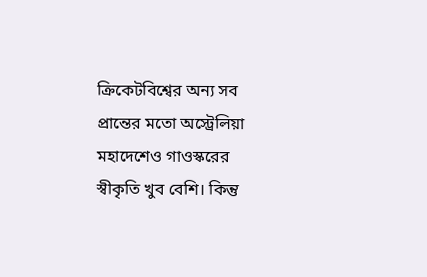ক্রিকেটবিশ্বের অন্য সব প্রান্তের মতো অস্ট্রেলিয়া মহাদেশেও গাওস্করের স্বীকৃতি খুব বেশি। কিন্তু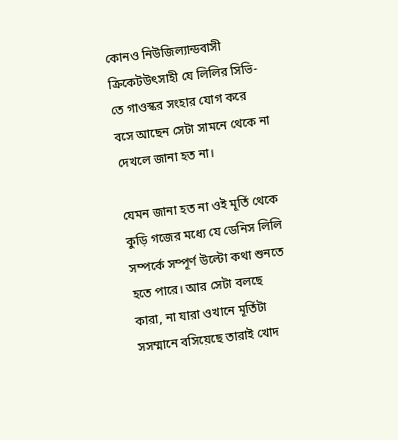কোনও নিউজিল্যান্ডবাসী ক্রিকেটউৎসাহী যে লিলির সিভি-তে গাওস্কর সংহার যোগ করে বসে আছেন সেটা সামনে থেকে না দেখলে জানা হত না।

যেমন জানা হত না ওই মূর্তি থেকে কুড়ি গজের মধ্যে যে ডেনিস লিলি সম্পর্কে সম্পূর্ণ উল্টো কথা শুনতে হতে পারে। আর সেটা বলছে কারা, না যারা ওখানে মূর্তিটা সসম্মানে বসিয়েছে তারাই খোদ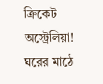ক্রিকেট অস্ট্রেলিয়া! ঘরের মাঠে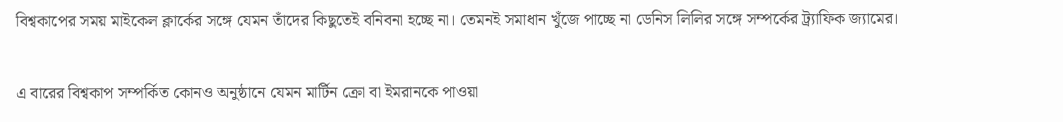বিশ্বকাপের সময় মাইকেল ক্লার্কের সঙ্গে যেমন তাঁদের কিছুতেই বনিবনা হচ্ছে না। তেমনই সমাধান খুঁজে পাচ্ছে না ডেনিস লিলির সঙ্গে সম্পর্কের ট্র্যাফিক জ্যামের।

এ বারের বিশ্বকাপ সম্পর্কিত কোনও অনুষ্ঠানে যেমন মার্টিন ক্রো বা ইমরানকে পাওয়া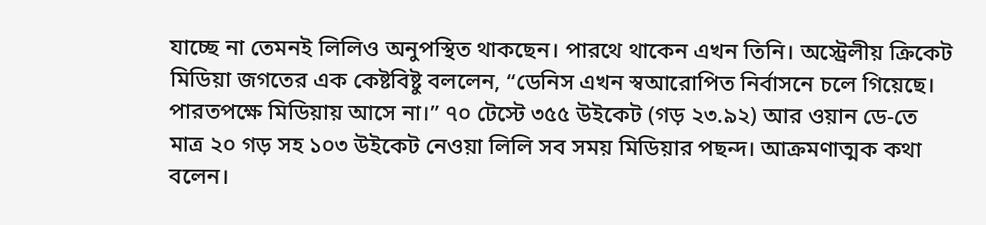যাচ্ছে না তেমনই লিলিও অনুপস্থিত থাকছেন। পারথে থাকেন এখন তিনি। অস্ট্রেলীয় ক্রিকেট মিডিয়া জগতের এক কেষ্টবিষ্টু বললেন, “ডেনিস এখন স্বআরোপিত নির্বাসনে চলে গিয়েছে। পারতপক্ষে মিডিয়ায় আসে না।” ৭০ টেস্টে ৩৫৫ উইকেট (গড় ২৩.৯২) আর ওয়ান ডে-তে মাত্র ২০ গড় সহ ১০৩ উইকেট নেওয়া লিলি সব সময় মিডিয়ার পছন্দ। আক্রমণাত্মক কথা বলেন।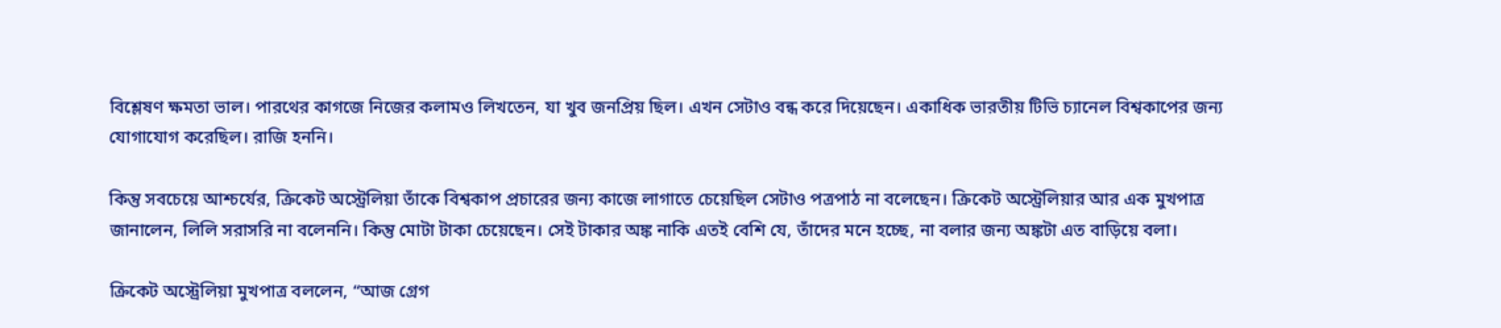বিশ্লেষণ ক্ষমতা ভাল। পারথের কাগজে নিজের কলামও লিখতেন, যা খুব জনপ্রিয় ছিল। এখন সেটাও বন্ধ করে দিয়েছেন। একাধিক ভারতীয় টিভি চ্যানেল বিশ্বকাপের জন্য যোগাযোগ করেছিল। রাজি হননি।

কিন্তু সবচেয়ে আশ্চর্যের, ক্রিকেট অস্ট্রেলিয়া তাঁকে বিশ্বকাপ প্রচারের জন্য কাজে লাগাতে চেয়েছিল সেটাও পত্রপাঠ না বলেছেন। ক্রিকেট অস্ট্রেলিয়ার আর এক মুখপাত্র জানালেন, লিলি সরাসরি না বলেননি। কিন্তু মোটা টাকা চেয়েছেন। সেই টাকার অঙ্ক নাকি এতই বেশি যে, তাঁদের মনে হচ্ছে, না বলার জন্য অঙ্কটা এত বাড়িয়ে বলা।

ক্রিকেট অস্ট্রেলিয়া মুখপাত্র বললেন, “আজ গ্রেগ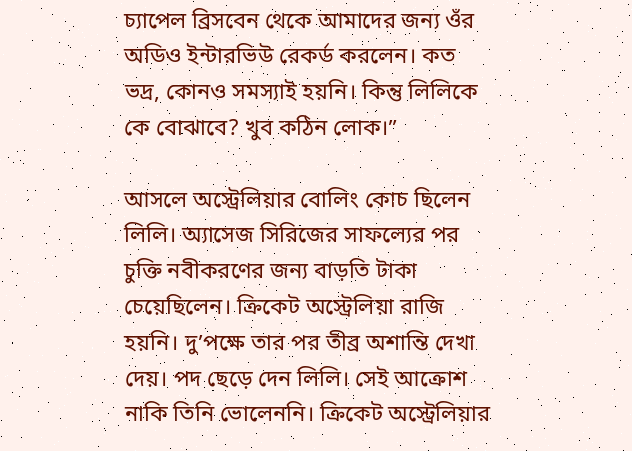চ্যাপেল ব্রিসবেন থেকে আমাদের জন্য ওঁর অডিও ইন্টারভিউ রেকর্ড করলেন। কত ভদ্র, কোনও সমস্যাই হয়নি। কিন্তু লিলিকে কে বোঝাবে? খুব কঠিন লোক।”

আসলে অস্ট্রেলিয়ার বোলিং কোচ ছিলেন লিলি। অ্যাসেজ সিরিজের সাফল্যের পর চুক্তি নবীকরণের জন্য বাড়তি টাকা চেয়েছিলেন। ক্রিকেট অস্ট্রেলিয়া রাজি হয়নি। দু’পক্ষে তার পর তীব্র অশান্তি দেখা দেয়। পদ ছেড়ে দেন লিলি। সেই আক্রোশ নাকি তিনি ভোলেননি। ক্রিকেট অস্ট্রেলিয়ার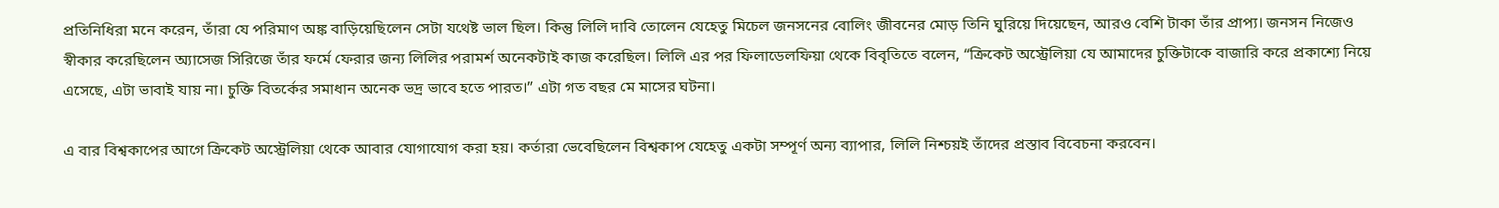প্রতিনিধিরা মনে করেন, তাঁরা যে পরিমাণ অঙ্ক বাড়িয়েছিলেন সেটা যথেষ্ট ভাল ছিল। কিন্তু লিলি দাবি তোলেন যেহেতু মিচেল জনসনের বোলিং জীবনের মোড় তিনি ঘুরিয়ে দিয়েছেন, আরও বেশি টাকা তাঁর প্রাপ্য। জনসন নিজেও স্বীকার করেছিলেন অ্যাসেজ সিরিজে তাঁর ফর্মে ফেরার জন্য লিলির পরামর্শ অনেকটাই কাজ করেছিল। লিলি এর পর ফিলাডেলফিয়া থেকে বিবৃতিতে বলেন, “ক্রিকেট অস্ট্রেলিয়া যে আমাদের চুক্তিটাকে বাজারি করে প্রকাশ্যে নিয়ে এসেছে, এটা ভাবাই যায় না। চুক্তি বিতর্কের সমাধান অনেক ভদ্র ভাবে হতে পারত।” এটা গত বছর মে মাসের ঘটনা।

এ বার বিশ্বকাপের আগে ক্রিকেট অস্ট্রেলিয়া থেকে আবার যোগাযোগ করা হয়। কর্তারা ভেবেছিলেন বিশ্বকাপ যেহেতু একটা সম্পূর্ণ অন্য ব্যাপার, লিলি নিশ্চয়ই তাঁদের প্রস্তাব বিবেচনা করবেন।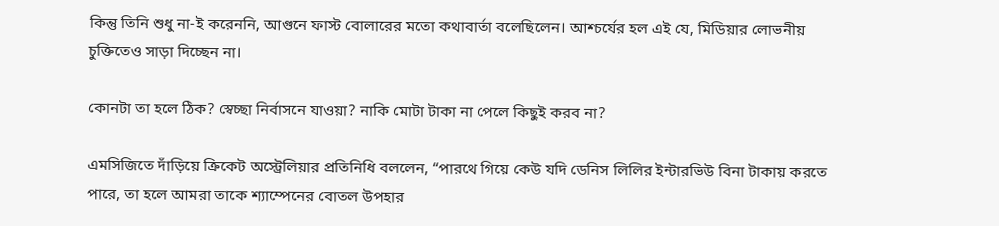কিন্তু তিনি শুধু না-ই করেননি, আগুনে ফাস্ট বোলারের মতো কথাবার্তা বলেছিলেন। আশ্চর্যের হল এই যে, মিডিয়ার লোভনীয় চুক্তিতেও সাড়া দিচ্ছেন না।

কোনটা তা হলে ঠিক? স্বেচ্ছা নির্বাসনে যাওয়া? নাকি মোটা টাকা না পেলে কিছুই করব না?

এমসিজিতে দাঁড়িয়ে ক্রিকেট অস্ট্রেলিয়ার প্রতিনিধি বললেন, “পারথে গিয়ে কেউ যদি ডেনিস লিলির ইন্টারভিউ বিনা টাকায় করতে পারে, তা হলে আমরা তাকে শ্যাম্পেনের বোতল উপহার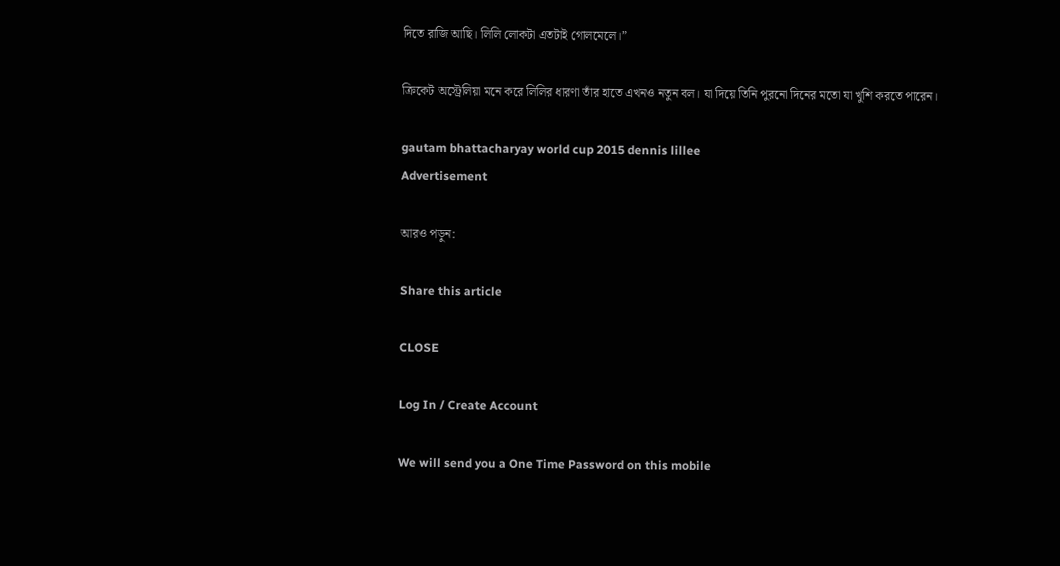দিতে রাজি আছি। লিলি লোকটা এতটাই গোলমেলে।”

ক্রিকেট অস্ট্রেলিয়া মনে করে লিলির ধারণা তাঁর হাতে এখনও নতুন বল। যা দিয়ে তিনি পুরনো দিনের মতো যা খুশি করতে পারেন।

gautam bhattacharyay world cup 2015 dennis lillee
Advertisement

আরও পড়ুন:

Share this article

CLOSE

Log In / Create Account

We will send you a One Time Password on this mobile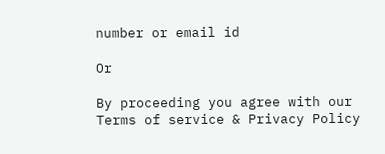number or email id

Or

By proceeding you agree with our Terms of service & Privacy Policy